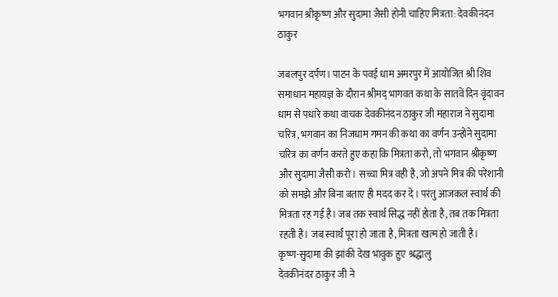भगवान श्रीकृष्ण और सुदामा जैसी होनी चाहिए मित्रता: देवकीनंदन ठाकुर

जबलपुर दर्पण। पाटन के पवई धाम अमरपुर में आयोजित श्री शिव समाधान महायज्ञ के दौरान श्रीमद् भागवत कथा के सातवें दिन वृंदावन धाम से पधारे कथा वाचक देवकीनंदन ठाकुर जी महाराज ने सुदामा चरित्र, भगवान का निजधाम गमन की कथा का वर्णन उन्होंने सुदामा चरित्र का वर्णन करते हुए कहा कि मित्रता करो, तो भगवान श्रीकृष्ण और सुदामा जैसी करो। सच्चा मित्र वही है, जो अपने मित्र की परेशानी को समझे और बिना बताए ही मदद कर दे। परंतु आजकल स्वार्थ की मित्रता रह गई है। जब तक स्वार्थ सिद्ध नहीं होता है, तब तक मित्रता रहती है। जब स्वार्थ पूरा हो जाता है, मित्रता खत्म हो जाती है।
कृष्ण-सुदामा की झांकी देख भावुक हुए श्रद्धालु
देवकीनंदर ठाकुर जी ने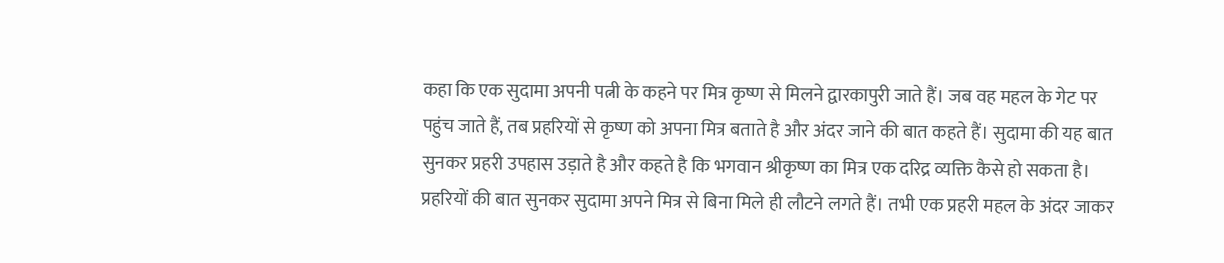कहा कि एक सुदामा अपनी पत्नी के कहने पर मित्र कृष्ण से मिलने द्वारकापुरी जाते हैं। जब वह महल के गेट पर पहुंच जाते हैं, तब प्रहरियों से कृष्ण को अपना मित्र बताते है और अंदर जाने की बात कहते हैं। सुदामा की यह बात सुनकर प्रहरी उपहास उड़ाते है और कहते है कि भगवान श्रीकृष्ण का मित्र एक दरिद्र व्यक्ति कैसे हो सकता है। प्रहरियों की बात सुनकर सुदामा अपने मित्र से बिना मिले ही लौटने लगते हैं। तभी एक प्रहरी महल के अंदर जाकर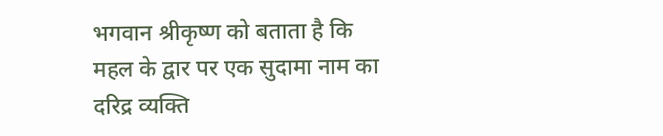भगवान श्रीकृष्ण को बताता है कि महल के द्वार पर एक सुदामा नाम का दरिद्र व्यक्ति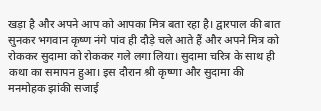खड़ा है और अपने आप को आपका मित्र बता रहा है। द्वारपाल की बात सुनकर भगवान कृष्ण नंगे पांव ही दौड़े चले आते हैं और अपने मित्र को रोककर सुदामा को रोककर गले लगा लिया। सुदामा चरित्र के साथ ही कथा का समापन हुआ। इस दौरान श्री कृष्णा और सुदामा की मनमोहक झांकी सजाई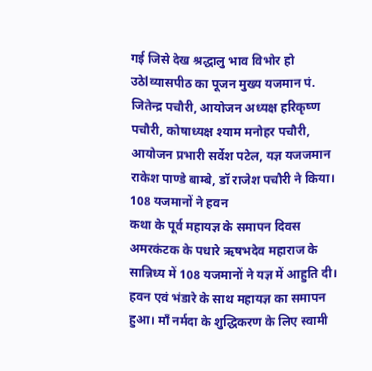गई जिसे देख श्रद्धालु भाव विभोर हो उठेlव्यासपीठ का पूजन मुख्य यजमान पं. जितेन्द्र पचौरी, आयोजन अध्यक्ष हरिकृष्ण पचौरी, कोषाध्यक्ष श्याम मनोहर पचौरी, आयोजन प्रभारी सर्वेश पटेल, यज्ञ यजजमान राकेश पाण्डे बाम्बे, डॉ राजेश पचौरी ने किया।
108 यजमानों ने हवन
कथा के पूर्व महायज्ञ के समापन दिवस अमरकंटक के पधारे ऋषभदेव महाराज के सान्निध्य में 108 यजमानों ने यज्ञ में आहुति दी। हवन एवं भंडारे के साथ महायज्ञ का समापन हुआ। माँ नर्मदा के शुद्धिकरण के लिए स्वामी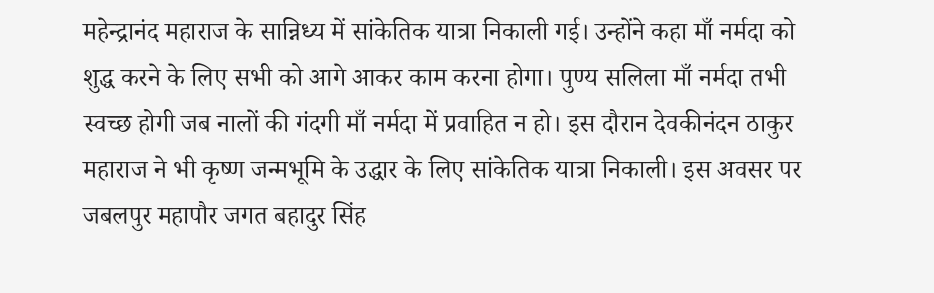महेन्द्रानंद महाराज के सान्निध्य में सांकेतिक यात्रा निकाली गई। उन्होंने कहा माँ नर्मदा को शुद्ध करने के लिए सभी को आगे आकर काम करना होगा। पुण्य सलिला माँ नर्मदा तभी स्वच्छ होगी जब नालों की गंदगी माँ नर्मदा में प्रवाहित न हो। इस दौरान देवकीनंदन ठाकुर महाराज ने भी कृष्ण जन्मभूमि के उद्धार के लिए सांकेतिक यात्रा निकाली। इस अवसर पर जबलपुर महापौर जगत बहादुर सिंह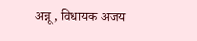अन्नू, विधायक अजय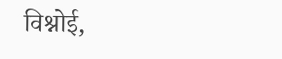विश्नोई,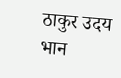ठाकुर उदय भान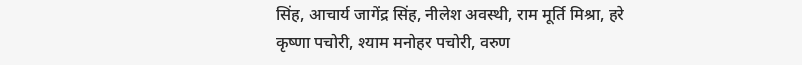सिंह, आचार्य जागेंद्र सिंह, नीलेश अवस्थी, राम मूर्ति मिश्रा, हरे कृष्णा पचोरी, श्याम मनोहर पचोरी, वरुण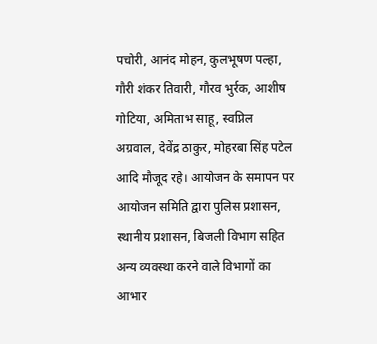पचोरी, आनंद मोहन, कुलभूषण पल्हा, गौरी शंकर तिवारी, गौरव भुर्रक, आशीष गोटिया, अमिताभ साहू, स्वप्निल अग्रवाल, देवेंद्र ठाकुर, मोहरबा सिंह पटेल आदि मौजूद रहे। आयोजन के समापन पर आयोजन समिति द्वारा पुलिस प्रशासन, स्थानीय प्रशासन, बिजली विभाग सहित अन्य व्यवस्था करने वाले विभागों का आभार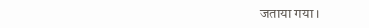जताया गया।